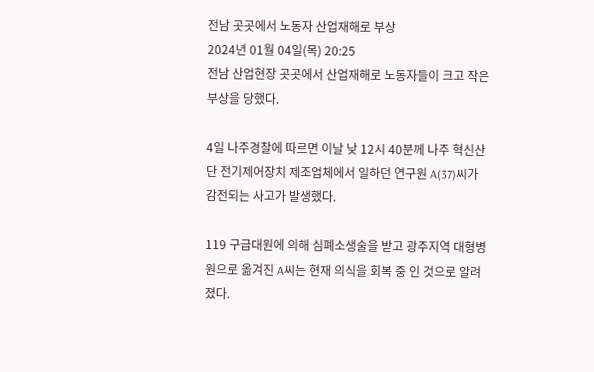전남 곳곳에서 노동자 산업재해로 부상
2024년 01월 04일(목) 20:25
전남 산업현장 곳곳에서 산업재해로 노동자들이 크고 작은 부상을 당했다.

4일 나주경찰에 따르면 이날 낮 12시 40분께 나주 혁신산단 전기제어장치 제조업체에서 일하던 연구원 A(37)씨가 감전되는 사고가 발생했다.

119 구급대원에 의해 심폐소생술을 받고 광주지역 대형병원으로 옮겨진 A씨는 현재 의식을 회복 중 인 것으로 알려졌다.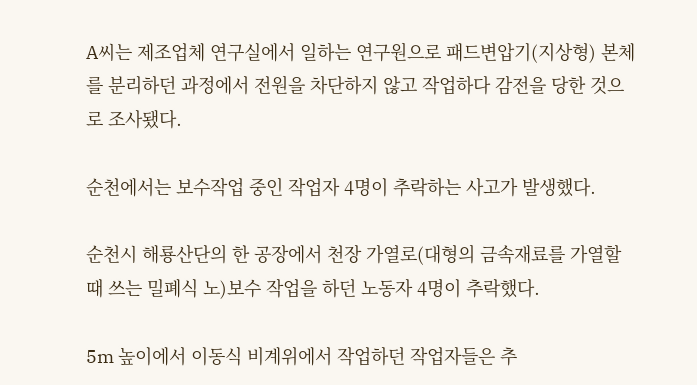A씨는 제조업체 연구실에서 일하는 연구원으로 패드변압기(지상형) 본체를 분리하던 과정에서 전원을 차단하지 않고 작업하다 감전을 당한 것으로 조사됐다.

순천에서는 보수작업 중인 작업자 4명이 추락하는 사고가 발생했다.

순천시 해룡산단의 한 공장에서 천장 가열로(대형의 금속재료를 가열할 때 쓰는 밀폐식 노)보수 작업을 하던 노동자 4명이 추락했다.

5m 높이에서 이동식 비계위에서 작업하던 작업자들은 추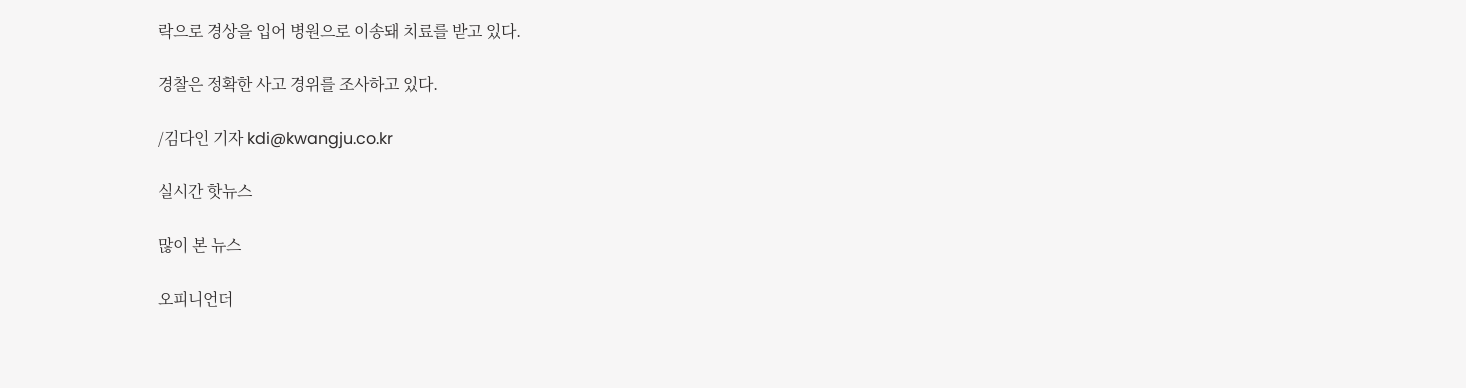락으로 경상을 입어 병원으로 이송돼 치료를 받고 있다.

경찰은 정확한 사고 경위를 조사하고 있다.

/김다인 기자 kdi@kwangju.co.kr

실시간 핫뉴스

많이 본 뉴스

오피니언더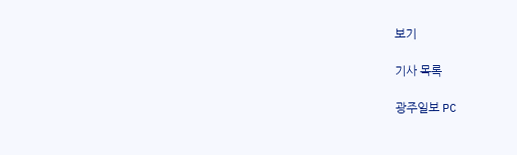보기

기사 목록

광주일보 PC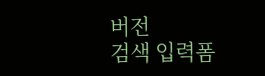버전
검색 입력폼